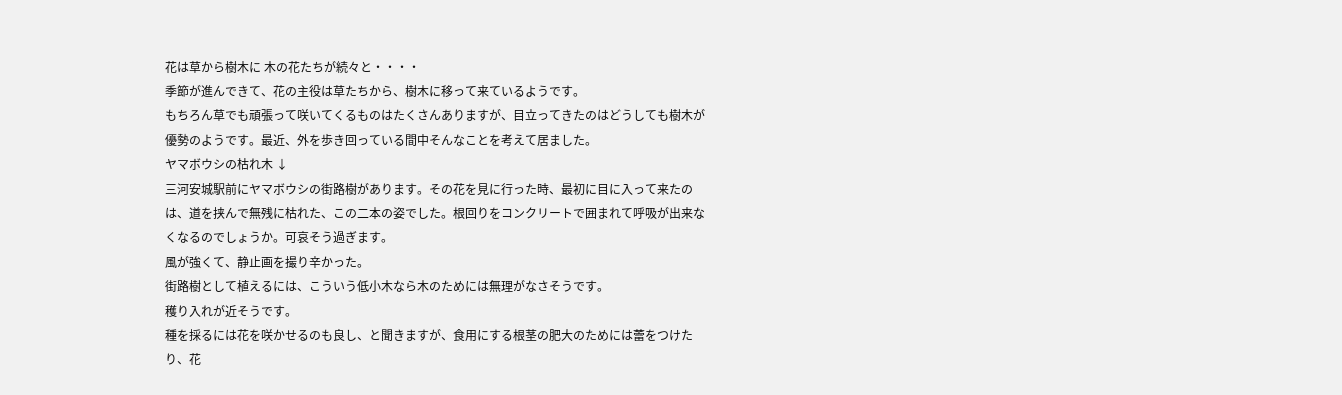花は草から樹木に 木の花たちが続々と・・・・
季節が進んできて、花の主役は草たちから、樹木に移って来ているようです。
もちろん草でも頑張って咲いてくるものはたくさんありますが、目立ってきたのはどうしても樹木が優勢のようです。最近、外を歩き回っている間中そんなことを考えて居ました。
ヤマボウシの枯れ木 ↓
三河安城駅前にヤマボウシの街路樹があります。その花を見に行った時、最初に目に入って来たのは、道を挟んで無残に枯れた、この二本の姿でした。根回りをコンクリートで囲まれて呼吸が出来なくなるのでしょうか。可哀そう過ぎます。
風が強くて、静止画を撮り辛かった。
街路樹として植えるには、こういう低小木なら木のためには無理がなさそうです。
穫り入れが近そうです。
種を採るには花を咲かせるのも良し、と聞きますが、食用にする根茎の肥大のためには蕾をつけたり、花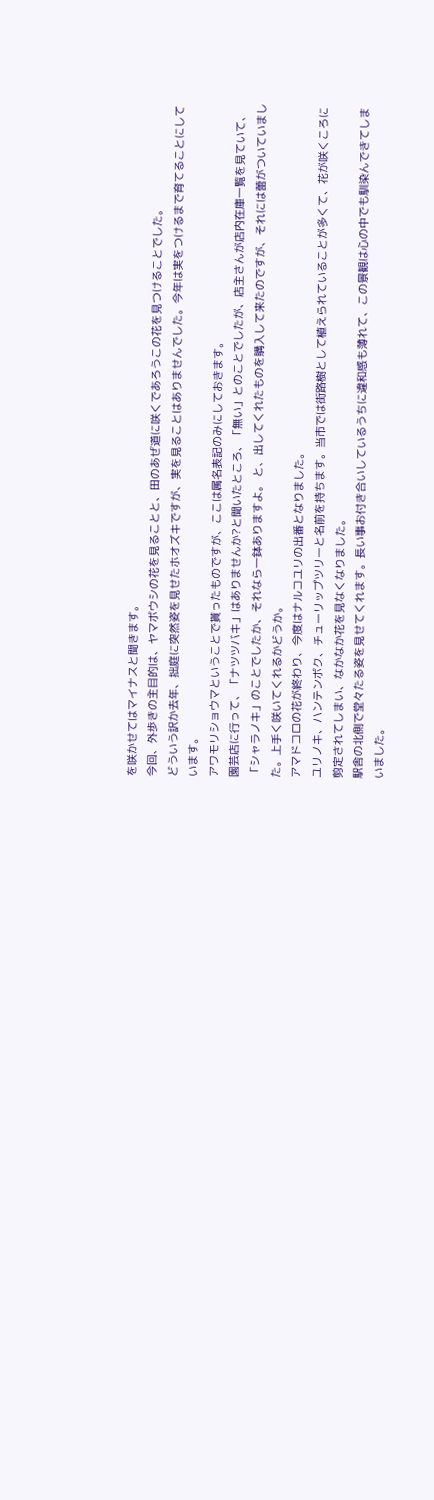を咲かせてはマイナスと聞きます。
今回、外歩きの主目的は、ヤマボウシの花を見ることと、田のあぜ道に咲くであろうこの花を見つけることでした。
どういう訳か去年、拙庭に突然姿を見せたホオズキですが、実を見ることはありませんでした。今年は実をつけるまで育てることにしています。
アワモリショウマということで貰ったものですが、ここは属名表記のみにしておきます。
園芸店に行って、「ナツツバキ」はありませんか?と聞いたところ、「無い」とのことでしたが、店主さんが店内在庫一覧を見ていて、「シャラノキ」のことでしたか、それなら一鉢ありますよ。 と、出してくれたものを購入して来たのですが、それには蕾がついていました。上手く咲いてくれるかどうか。
アマドコロの花が終わり、今度はナルコユリの出番となりました。
ユリノキ、ハンテンボク、チューリップツリーと名前を持ちます。当市では街路樹として植えられていることが多くて、花が咲くころに剪定されてしまい、なかなか花を見なくなりました。
駅舎の北側で堂々たる姿を見せてくれます。長い事お付き合いしているうちに違和感も薄れて、この景観は心の中でも馴染んできてしまいました。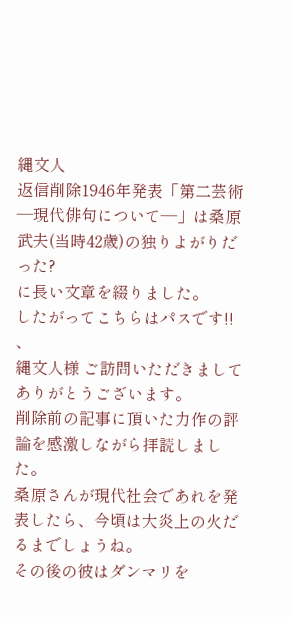縄文人
返信削除1946年発表「第二芸術 ―現代俳句について―」は桑原武夫(当時42歳)の独りよがりだった?
に長い文章を綴りました。
したがってこちらはパスです!!
、
縄文人様 ご訪問いただきましてありがとうございます。
削除前の記事に頂いた力作の評論を感激しながら拝読しました。
桑原さんが現代社会であれを発表したら、今頃は大炎上の火だるまでしょうね。
その後の彼はダンマリを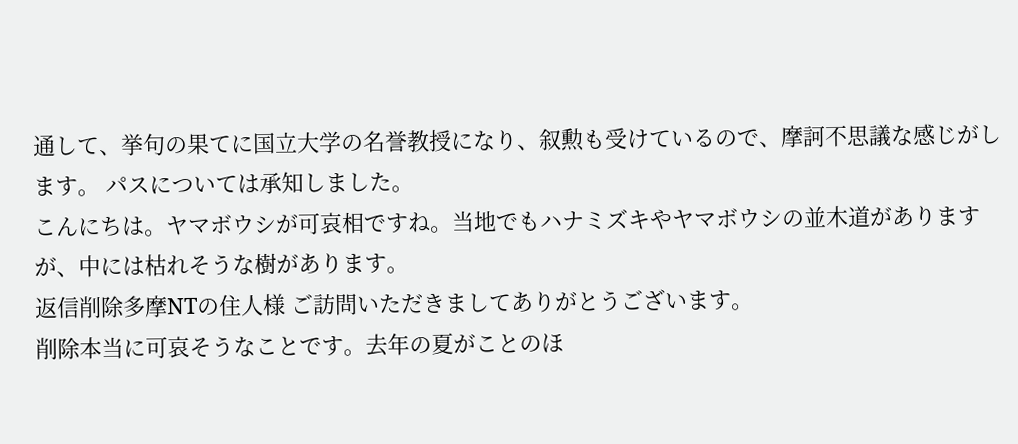通して、挙句の果てに国立大学の名誉教授になり、叙勲も受けているので、摩訶不思議な感じがします。 パスについては承知しました。
こんにちは。ヤマボウシが可哀相ですね。当地でもハナミズキやヤマボウシの並木道がありますが、中には枯れそうな樹があります。
返信削除多摩NTの住人様 ご訪問いただきましてありがとうございます。
削除本当に可哀そうなことです。去年の夏がことのほ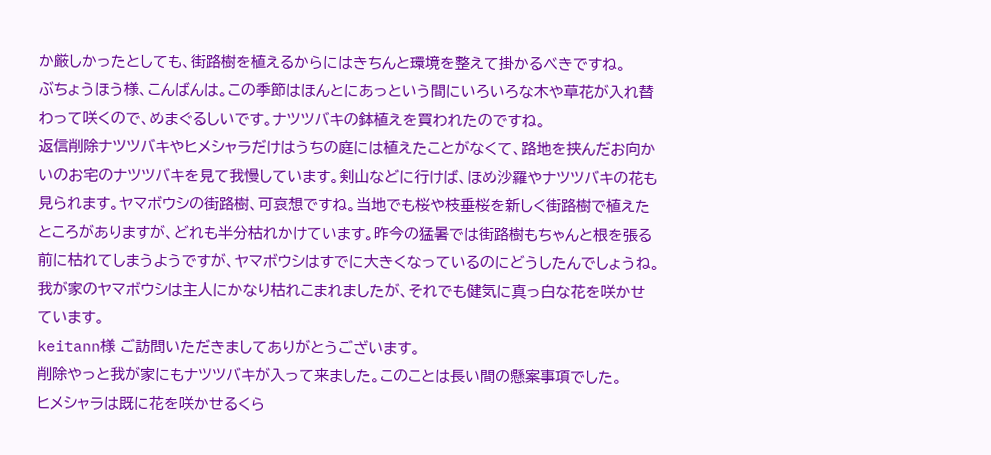か厳しかったとしても、街路樹を植えるからにはきちんと環境を整えて掛かるべきですね。
ぶちょうほう様、こんばんは。この季節はほんとにあっという間にいろいろな木や草花が入れ替わって咲くので、めまぐるしいです。ナツツバキの鉢植えを買われたのですね。
返信削除ナツツバキやヒメシャラだけはうちの庭には植えたことがなくて、路地を挟んだお向かいのお宅のナツツバキを見て我慢しています。剣山などに行けば、ほめ沙羅やナツツバキの花も見られます。ヤマボウシの街路樹、可哀想ですね。当地でも桜や枝垂桜を新しく街路樹で植えたところがありますが、どれも半分枯れかけています。昨今の猛暑では街路樹もちゃんと根を張る前に枯れてしまうようですが、ヤマボウシはすでに大きくなっているのにどうしたんでしょうね。我が家のヤマボウシは主人にかなり枯れこまれましたが、それでも健気に真っ白な花を咲かせています。
keitann様 ご訪問いただきましてありがとうございます。
削除やっと我が家にもナツツバキが入って来ました。このことは長い間の懸案事項でした。
ヒメシャラは既に花を咲かせるくら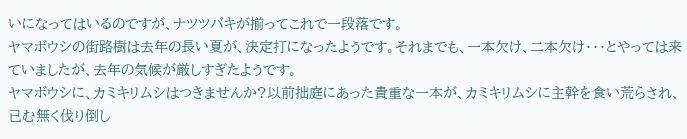いになってはいるのですが、ナツツバキが揃ってこれで一段落です。
ヤマボウシの街路樹は去年の長い夏が、決定打になったようです。それまでも、一本欠け、二本欠け・・・とやっては来ていましたが、去年の気候が厳しすぎたようです。
ヤマボウシに、カミキリムシはつきませんか?以前拙庭にあった貴重な一本が、カミキリムシに主幹を食い荒らされ、已む無く伐り倒し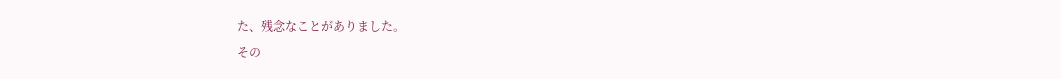た、残念なことがありました。
その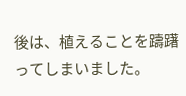後は、植えることを躊躇ってしまいました。